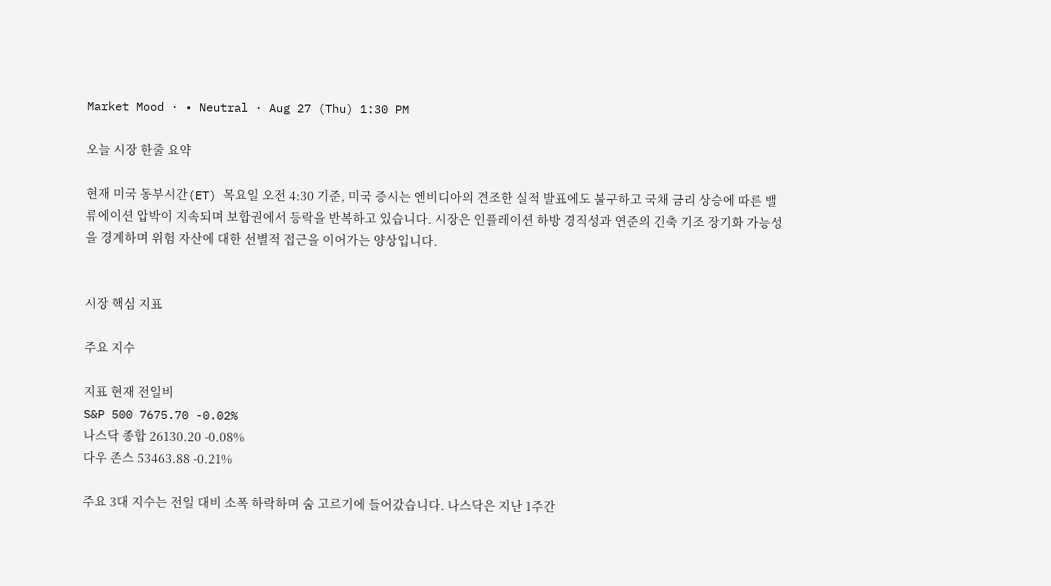Market Mood · • Neutral · Aug 27 (Thu) 1:30 PM

오늘 시장 한줄 요약

현재 미국 동부시간(ET) 목요일 오전 4:30 기준, 미국 증시는 엔비디아의 견조한 실적 발표에도 불구하고 국채 금리 상승에 따른 밸류에이션 압박이 지속되며 보합권에서 등락을 반복하고 있습니다. 시장은 인플레이션 하방 경직성과 연준의 긴축 기조 장기화 가능성을 경계하며 위험 자산에 대한 선별적 접근을 이어가는 양상입니다.


시장 핵심 지표

주요 지수

지표 현재 전일비
S&P 500 7675.70 -0.02%
나스닥 종합 26130.20 -0.08%
다우 존스 53463.88 -0.21%

주요 3대 지수는 전일 대비 소폭 하락하며 숨 고르기에 들어갔습니다. 나스닥은 지난 1주간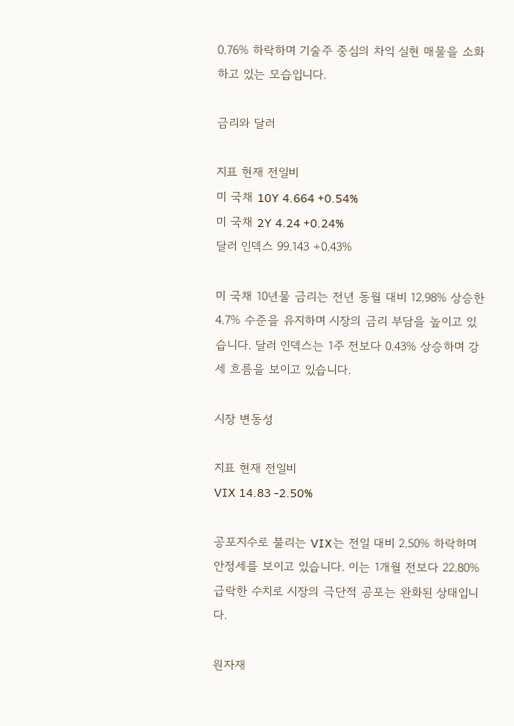0.76% 하락하며 기술주 중심의 차익 실현 매물을 소화하고 있는 모습입니다.

금리와 달러

지표 현재 전일비
미 국채 10Y 4.664 +0.54%
미 국채 2Y 4.24 +0.24%
달러 인덱스 99.143 +0.43%

미 국채 10년물 금리는 전년 동월 대비 12.98% 상승한 4.7% 수준을 유지하며 시장의 금리 부담을 높이고 있습니다. 달러 인덱스는 1주 전보다 0.43% 상승하며 강세 흐름을 보이고 있습니다.

시장 변동성

지표 현재 전일비
VIX 14.83 -2.50%

공포지수로 불리는 VIX는 전일 대비 2.50% 하락하며 안정세를 보이고 있습니다. 이는 1개월 전보다 22.80% 급락한 수치로 시장의 극단적 공포는 완화된 상태입니다.

원자재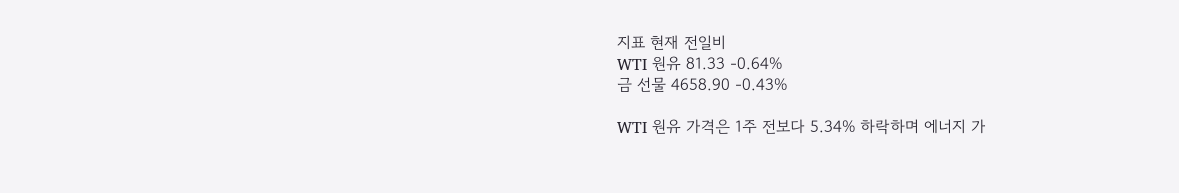지표 현재 전일비
WTI 원유 81.33 -0.64%
금 선물 4658.90 -0.43%

WTI 원유 가격은 1주 전보다 5.34% 하락하며 에너지 가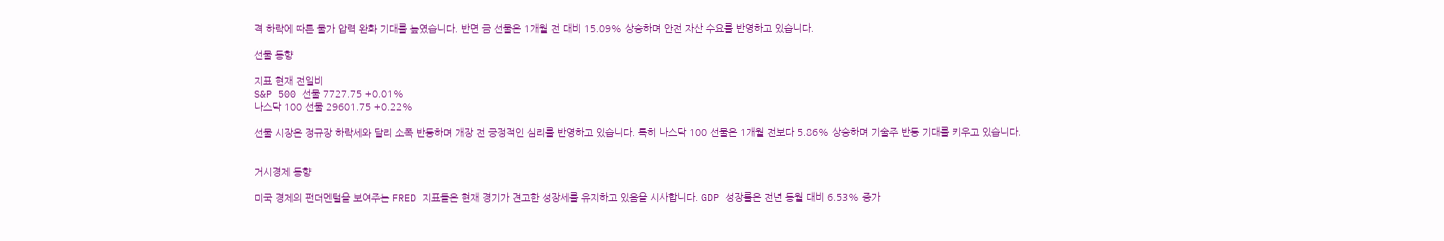격 하락에 따른 물가 압력 완화 기대를 높였습니다. 반면 금 선물은 1개월 전 대비 15.09% 상승하며 안전 자산 수요를 반영하고 있습니다.

선물 동향

지표 현재 전일비
S&P 500 선물 7727.75 +0.01%
나스닥 100 선물 29601.75 +0.22%

선물 시장은 정규장 하락세와 달리 소폭 반등하며 개장 전 긍정적인 심리를 반영하고 있습니다. 특히 나스닥 100 선물은 1개월 전보다 5.86% 상승하며 기술주 반등 기대를 키우고 있습니다.


거시경제 동향

미국 경제의 펀더멘털을 보여주는 FRED 지표들은 현재 경기가 견고한 성장세를 유지하고 있음을 시사합니다. GDP 성장률은 전년 동월 대비 6.53% 증가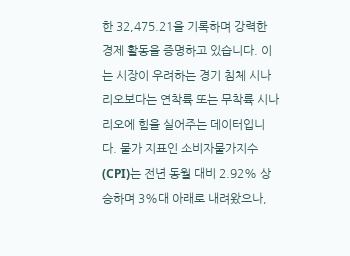한 32,475.21을 기록하며 강력한 경제 활동을 증명하고 있습니다. 이는 시장이 우려하는 경기 침체 시나리오보다는 연착륙 또는 무착륙 시나리오에 힘을 실어주는 데이터입니다. 물가 지표인 소비자물가지수(CPI)는 전년 동월 대비 2.92% 상승하며 3%대 아래로 내려왔으나,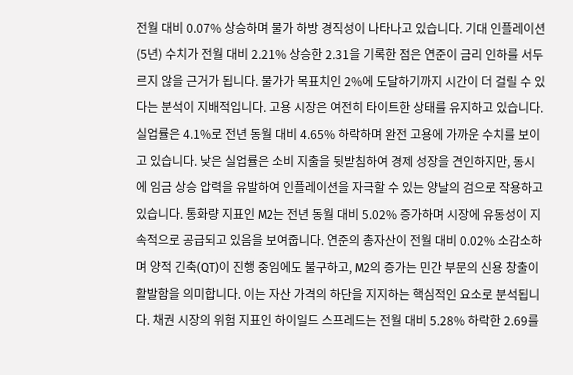전월 대비 0.07% 상승하며 물가 하방 경직성이 나타나고 있습니다. 기대 인플레이션(5년) 수치가 전월 대비 2.21% 상승한 2.31을 기록한 점은 연준이 금리 인하를 서두르지 않을 근거가 됩니다. 물가가 목표치인 2%에 도달하기까지 시간이 더 걸릴 수 있다는 분석이 지배적입니다. 고용 시장은 여전히 타이트한 상태를 유지하고 있습니다. 실업률은 4.1%로 전년 동월 대비 4.65% 하락하며 완전 고용에 가까운 수치를 보이고 있습니다. 낮은 실업률은 소비 지출을 뒷받침하여 경제 성장을 견인하지만, 동시에 임금 상승 압력을 유발하여 인플레이션을 자극할 수 있는 양날의 검으로 작용하고 있습니다. 통화량 지표인 M2는 전년 동월 대비 5.02% 증가하며 시장에 유동성이 지속적으로 공급되고 있음을 보여줍니다. 연준의 총자산이 전월 대비 0.02% 소감소하며 양적 긴축(QT)이 진행 중임에도 불구하고, M2의 증가는 민간 부문의 신용 창출이 활발함을 의미합니다. 이는 자산 가격의 하단을 지지하는 핵심적인 요소로 분석됩니다. 채권 시장의 위험 지표인 하이일드 스프레드는 전월 대비 5.28% 하락한 2.69를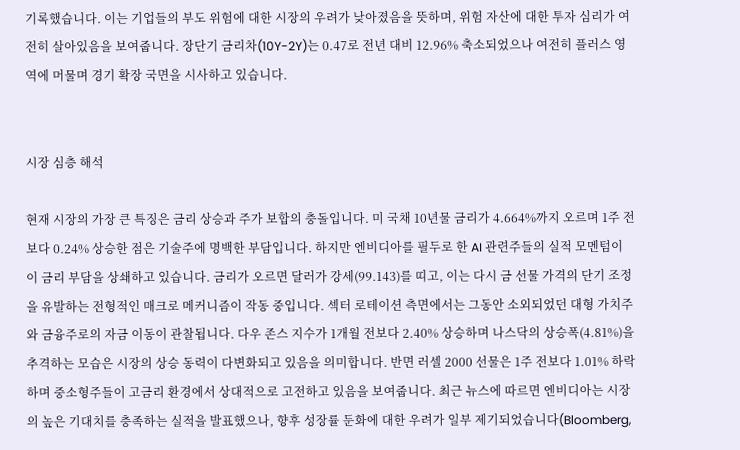기록했습니다. 이는 기업들의 부도 위험에 대한 시장의 우려가 낮아졌음을 뜻하며, 위험 자산에 대한 투자 심리가 여전히 살아있음을 보여줍니다. 장단기 금리차(10Y-2Y)는 0.47로 전년 대비 12.96% 축소되었으나 여전히 플러스 영역에 머물며 경기 확장 국면을 시사하고 있습니다.


시장 심층 해석

현재 시장의 가장 큰 특징은 금리 상승과 주가 보합의 충돌입니다. 미 국채 10년물 금리가 4.664%까지 오르며 1주 전보다 0.24% 상승한 점은 기술주에 명백한 부담입니다. 하지만 엔비디아를 필두로 한 AI 관련주들의 실적 모멘텀이 이 금리 부담을 상쇄하고 있습니다. 금리가 오르면 달러가 강세(99.143)를 띠고, 이는 다시 금 선물 가격의 단기 조정을 유발하는 전형적인 매크로 메커니즘이 작동 중입니다. 섹터 로테이션 측면에서는 그동안 소외되었던 대형 가치주와 금융주로의 자금 이동이 관찰됩니다. 다우 존스 지수가 1개월 전보다 2.40% 상승하며 나스닥의 상승폭(4.81%)을 추격하는 모습은 시장의 상승 동력이 다변화되고 있음을 의미합니다. 반면 러셀 2000 선물은 1주 전보다 1.01% 하락하며 중소형주들이 고금리 환경에서 상대적으로 고전하고 있음을 보여줍니다. 최근 뉴스에 따르면 엔비디아는 시장의 높은 기대치를 충족하는 실적을 발표했으나, 향후 성장률 둔화에 대한 우려가 일부 제기되었습니다(Bloomberg,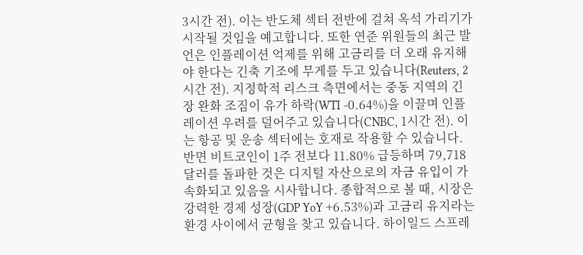3시간 전). 이는 반도체 섹터 전반에 걸쳐 옥석 가리기가 시작될 것임을 예고합니다. 또한 연준 위원들의 최근 발언은 인플레이션 억제를 위해 고금리를 더 오래 유지해야 한다는 긴축 기조에 무게를 두고 있습니다(Reuters, 2시간 전). 지정학적 리스크 측면에서는 중동 지역의 긴장 완화 조짐이 유가 하락(WTI -0.64%)을 이끌며 인플레이션 우려를 덜어주고 있습니다(CNBC, 1시간 전). 이는 항공 및 운송 섹터에는 호재로 작용할 수 있습니다. 반면 비트코인이 1주 전보다 11.80% 급등하며 79,718달러를 돌파한 것은 디지털 자산으로의 자금 유입이 가속화되고 있음을 시사합니다. 종합적으로 볼 때, 시장은 강력한 경제 성장(GDP YoY +6.53%)과 고금리 유지라는 환경 사이에서 균형을 찾고 있습니다. 하이일드 스프레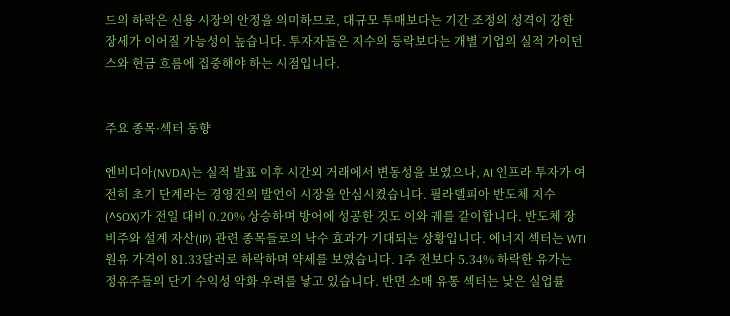드의 하락은 신용 시장의 안정을 의미하므로, 대규모 투매보다는 기간 조정의 성격이 강한 장세가 이어질 가능성이 높습니다. 투자자들은 지수의 등락보다는 개별 기업의 실적 가이던스와 현금 흐름에 집중해야 하는 시점입니다.


주요 종목·섹터 동향

엔비디아(NVDA)는 실적 발표 이후 시간외 거래에서 변동성을 보였으나, AI 인프라 투자가 여전히 초기 단계라는 경영진의 발언이 시장을 안심시켰습니다. 필라델피아 반도체 지수(^SOX)가 전일 대비 0.20% 상승하며 방어에 성공한 것도 이와 궤를 같이합니다. 반도체 장비주와 설계 자산(IP) 관련 종목들로의 낙수 효과가 기대되는 상황입니다. 에너지 섹터는 WTI 원유 가격이 81.33달러로 하락하며 약세를 보였습니다. 1주 전보다 5.34% 하락한 유가는 정유주들의 단기 수익성 악화 우려를 낳고 있습니다. 반면 소매 유통 섹터는 낮은 실업률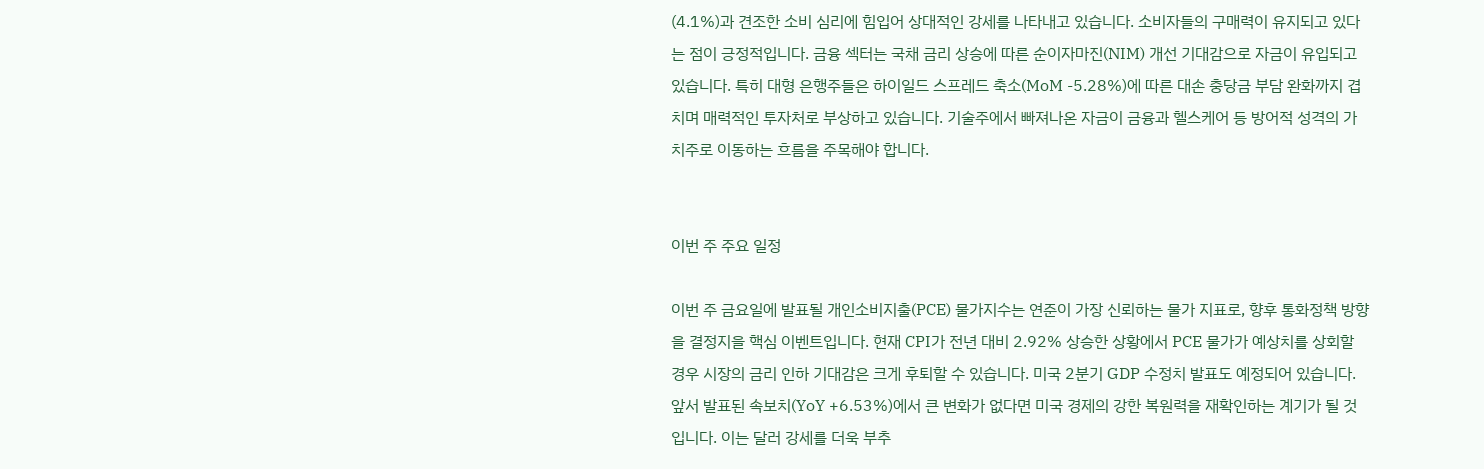(4.1%)과 견조한 소비 심리에 힘입어 상대적인 강세를 나타내고 있습니다. 소비자들의 구매력이 유지되고 있다는 점이 긍정적입니다. 금융 섹터는 국채 금리 상승에 따른 순이자마진(NIM) 개선 기대감으로 자금이 유입되고 있습니다. 특히 대형 은행주들은 하이일드 스프레드 축소(MoM -5.28%)에 따른 대손 충당금 부담 완화까지 겹치며 매력적인 투자처로 부상하고 있습니다. 기술주에서 빠져나온 자금이 금융과 헬스케어 등 방어적 성격의 가치주로 이동하는 흐름을 주목해야 합니다.


이번 주 주요 일정

이번 주 금요일에 발표될 개인소비지출(PCE) 물가지수는 연준이 가장 신뢰하는 물가 지표로, 향후 통화정책 방향을 결정지을 핵심 이벤트입니다. 현재 CPI가 전년 대비 2.92% 상승한 상황에서 PCE 물가가 예상치를 상회할 경우 시장의 금리 인하 기대감은 크게 후퇴할 수 있습니다. 미국 2분기 GDP 수정치 발표도 예정되어 있습니다. 앞서 발표된 속보치(YoY +6.53%)에서 큰 변화가 없다면 미국 경제의 강한 복원력을 재확인하는 계기가 될 것입니다. 이는 달러 강세를 더욱 부추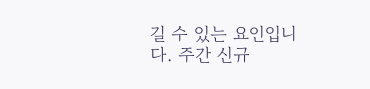길 수 있는 요인입니다. 주간 신규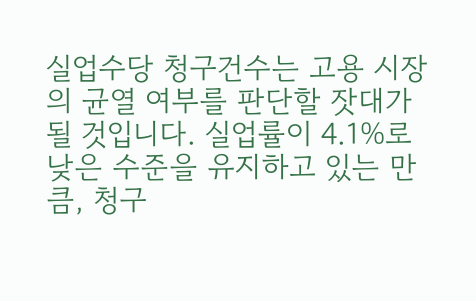실업수당 청구건수는 고용 시장의 균열 여부를 판단할 잣대가 될 것입니다. 실업률이 4.1%로 낮은 수준을 유지하고 있는 만큼, 청구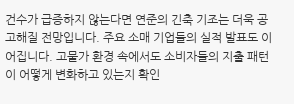건수가 급증하지 않는다면 연준의 긴축 기조는 더욱 공고해질 전망입니다. 주요 소매 기업들의 실적 발표도 이어집니다. 고물가 환경 속에서도 소비자들의 지출 패턴이 어떻게 변화하고 있는지 확인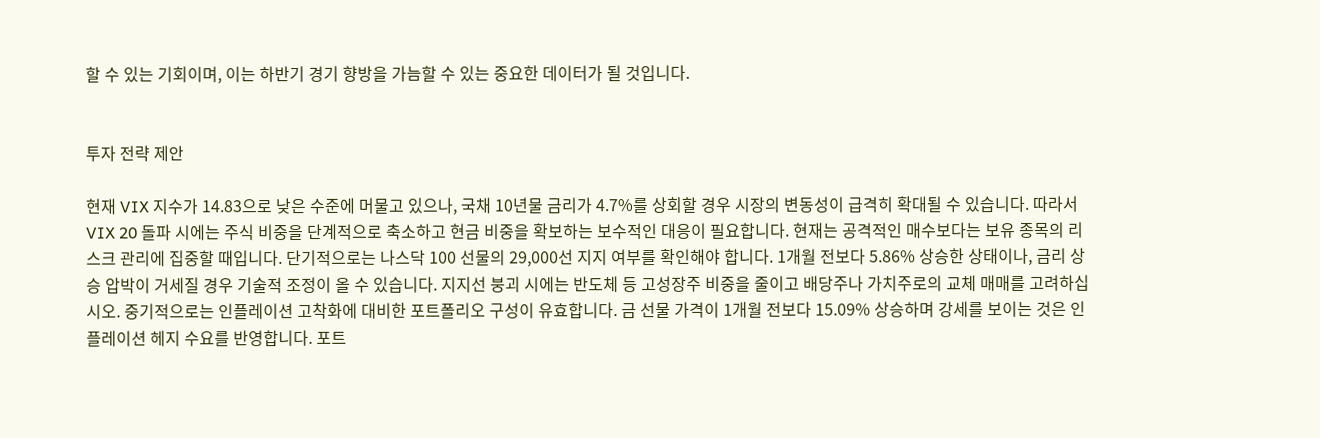할 수 있는 기회이며, 이는 하반기 경기 향방을 가늠할 수 있는 중요한 데이터가 될 것입니다.


투자 전략 제안

현재 VIX 지수가 14.83으로 낮은 수준에 머물고 있으나, 국채 10년물 금리가 4.7%를 상회할 경우 시장의 변동성이 급격히 확대될 수 있습니다. 따라서 VIX 20 돌파 시에는 주식 비중을 단계적으로 축소하고 현금 비중을 확보하는 보수적인 대응이 필요합니다. 현재는 공격적인 매수보다는 보유 종목의 리스크 관리에 집중할 때입니다. 단기적으로는 나스닥 100 선물의 29,000선 지지 여부를 확인해야 합니다. 1개월 전보다 5.86% 상승한 상태이나, 금리 상승 압박이 거세질 경우 기술적 조정이 올 수 있습니다. 지지선 붕괴 시에는 반도체 등 고성장주 비중을 줄이고 배당주나 가치주로의 교체 매매를 고려하십시오. 중기적으로는 인플레이션 고착화에 대비한 포트폴리오 구성이 유효합니다. 금 선물 가격이 1개월 전보다 15.09% 상승하며 강세를 보이는 것은 인플레이션 헤지 수요를 반영합니다. 포트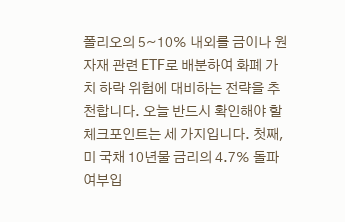폴리오의 5~10% 내외를 금이나 원자재 관련 ETF로 배분하여 화폐 가치 하락 위험에 대비하는 전략을 추천합니다. 오늘 반드시 확인해야 할 체크포인트는 세 가지입니다. 첫째, 미 국채 10년물 금리의 4.7% 돌파 여부입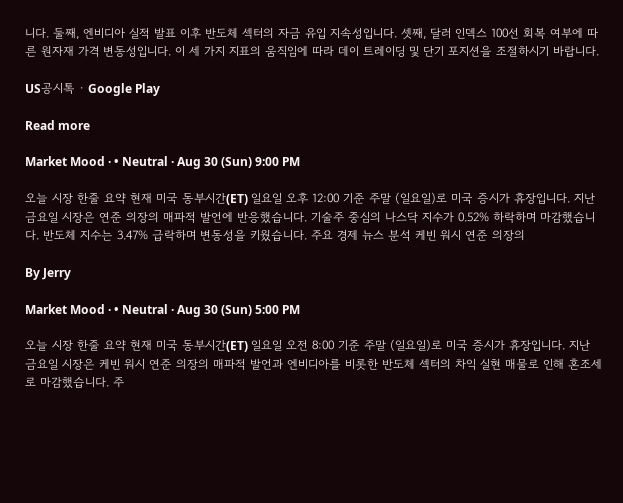니다. 둘째, 엔비디아 실적 발표 이후 반도체 섹터의 자금 유입 지속성입니다. 셋째, 달러 인덱스 100선 회복 여부에 따른 원자재 가격 변동성입니다. 이 세 가지 지표의 움직임에 따라 데이 트레이딩 및 단기 포지션을 조절하시기 바랍니다.

US공시톡 · Google Play

Read more

Market Mood · • Neutral · Aug 30 (Sun) 9:00 PM

오늘 시장 한줄 요약 현재 미국 동부시간(ET) 일요일 오후 12:00 기준 주말 (일요일)로 미국 증시가 휴장입니다. 지난 금요일 시장은 연준 의장의 매파적 발언에 반응했습니다. 기술주 중심의 나스닥 지수가 0.52% 하락하며 마감했습니다. 반도체 지수는 3.47% 급락하며 변동성을 키웠습니다. 주요 경제 뉴스 분석 케빈 워시 연준 의장의

By Jerry

Market Mood · • Neutral · Aug 30 (Sun) 5:00 PM

오늘 시장 한줄 요약 현재 미국 동부시간(ET) 일요일 오전 8:00 기준 주말 (일요일)로 미국 증시가 휴장입니다. 지난 금요일 시장은 케빈 워시 연준 의장의 매파적 발언과 엔비디아를 비롯한 반도체 섹터의 차익 실현 매물로 인해 혼조세로 마감했습니다. 주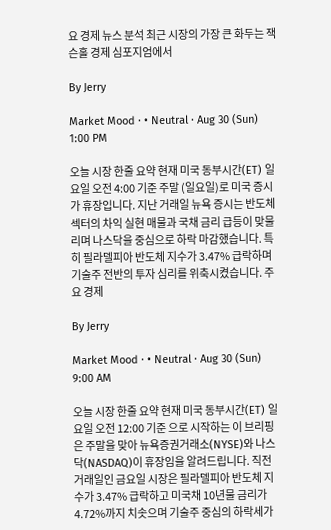요 경제 뉴스 분석 최근 시장의 가장 큰 화두는 잭슨홀 경제 심포지엄에서

By Jerry

Market Mood · • Neutral · Aug 30 (Sun) 1:00 PM

오늘 시장 한줄 요약 현재 미국 동부시간(ET) 일요일 오전 4:00 기준 주말 (일요일)로 미국 증시가 휴장입니다. 지난 거래일 뉴욕 증시는 반도체 섹터의 차익 실현 매물과 국채 금리 급등이 맞물리며 나스닥을 중심으로 하락 마감했습니다. 특히 필라델피아 반도체 지수가 3.47% 급락하며 기술주 전반의 투자 심리를 위축시켰습니다. 주요 경제

By Jerry

Market Mood · • Neutral · Aug 30 (Sun) 9:00 AM

오늘 시장 한줄 요약 현재 미국 동부시간(ET) 일요일 오전 12:00 기준 으로 시작하는 이 브리핑은 주말을 맞아 뉴욕증권거래소(NYSE)와 나스닥(NASDAQ)이 휴장임을 알려드립니다. 직전 거래일인 금요일 시장은 필라델피아 반도체 지수가 3.47% 급락하고 미국채 10년물 금리가 4.72%까지 치솟으며 기술주 중심의 하락세가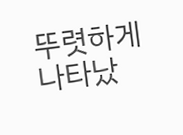뚜렷하게 나타났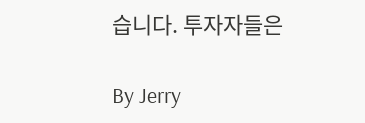습니다. 투자자들은

By Jerry